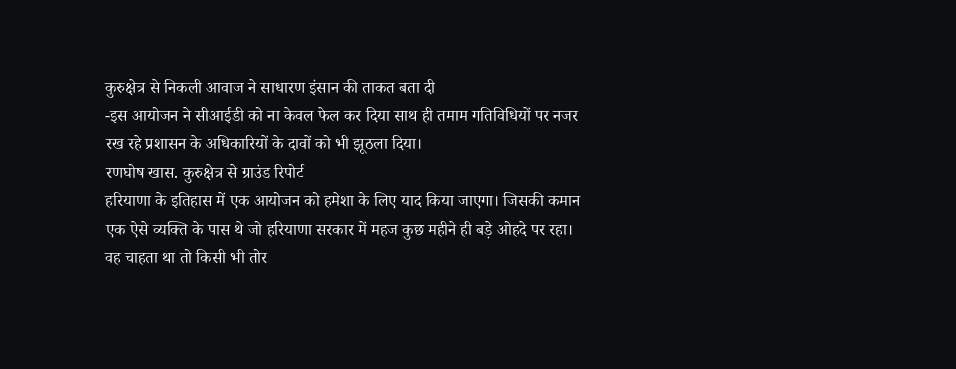कुरुक्षेत्र से निकली आवाज ने साधारण इंसान की ताकत बता दी
-इस आयोजन ने सीआईडी को ना केवल फेल कर दिया साथ ही तमाम गतिविधियों पर नजर रख रहे प्रशासन के अधिकारियों के दावों को भी झूठला दिया।
रणघोष खास. कुरुक्षेत्र से ग्राउंड रिपोर्ट
हरियाणा के इतिहास में एक आयोजन को हमेशा के लिए याद किया जाएगा। जिसकी कमान एक ऐसे व्यक्ति के पास थे जो हरियाणा सरकार में महज कुछ महीने ही बड़े ओहदे पर रहा। वह चाहता था तो किसी भी तोर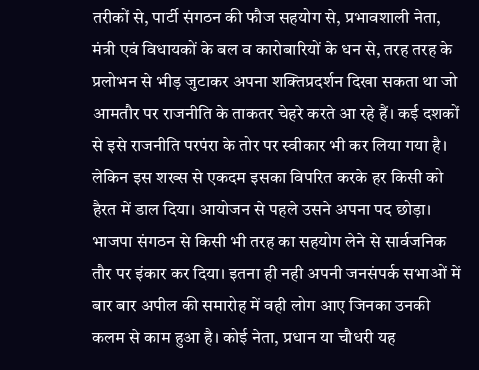तरीकों से, पार्टी संगठन की फौज सहयोग से, प्रभावशाली नेता, मंत्री एवं विधायकों के बल व कारोबारियों के धन से, तरह तरह के प्रलोभन से भीड़ जुटाकर अपना शक्तिप्रदर्शन दिखा सकता था जो आमतौर पर राजनीति के ताकतर चेहरे करते आ रहे हैं। कई दशकों से इसे राजनीति परपंरा के तोर पर स्वीकार भी कर लिया गया है। लेकिन इस शख्स से एकदम इसका विपरित करके हर किसी को हैरत में डाल दिया। आयोजन से पहले उसने अपना पद छोड़ा। भाजपा संगठन से किसी भी तरह का सहयोग लेने से सार्वजनिक तौर पर इंकार कर दिया। इतना ही नही अपनी जनसंपर्क सभाओं में बार बार अपील की समारोह में वही लोग आए जिनका उनकी कलम से काम हुआ है। कोई नेता, प्रधान या चौधरी यह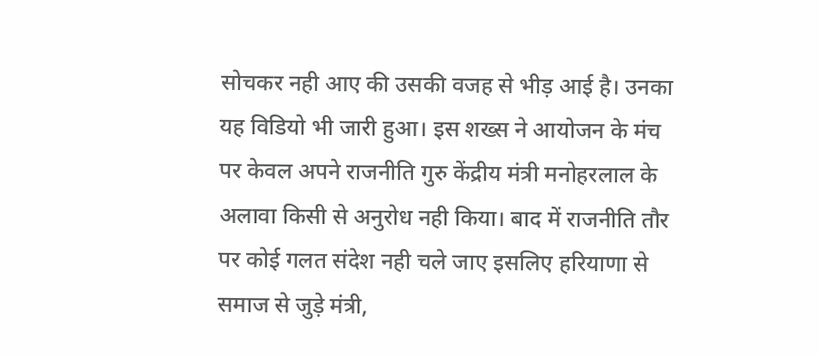सोचकर नही आए की उसकी वजह से भीड़ आई है। उनका यह विडियो भी जारी हुआ। इस शख्स ने आयोजन के मंच पर केवल अपने राजनीति गुरु केंद्रीय मंत्री मनोहरलाल के अलावा किसी से अनुरोध नही किया। बाद में राजनीति तौर पर कोई गलत संदेश नही चले जाए इसलिए हरियाणा से समाज से जुड़े मंत्री,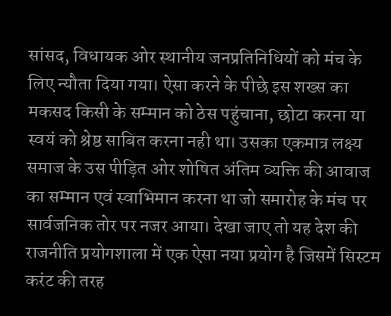सांसद, विधायक ओर स्थानीय जनप्रतिनिधियों को मंच के लिए न्यौता दिया गया। ऐसा करने के पीछे इस शख्स का मकसद किसी के सम्मान को ठेस पहुंचाना, छोटा करना या स्वयं को श्रेष्ठ साबित करना नही था। उसका एकमात्र लक्ष्य समाज के उस पीड़ित ओर शोषित अंतिम व्यक्ति की आवाज का सम्मान एवं स्वाभिमान करना था जो समारोह के मंच पर सार्वजनिक तोर पर नजर आया। देखा जाए तो यह देश की राजनीति प्रयोगशाला में एक ऐसा नया प्रयोग है जिसमें सिस्टम करंट की तरह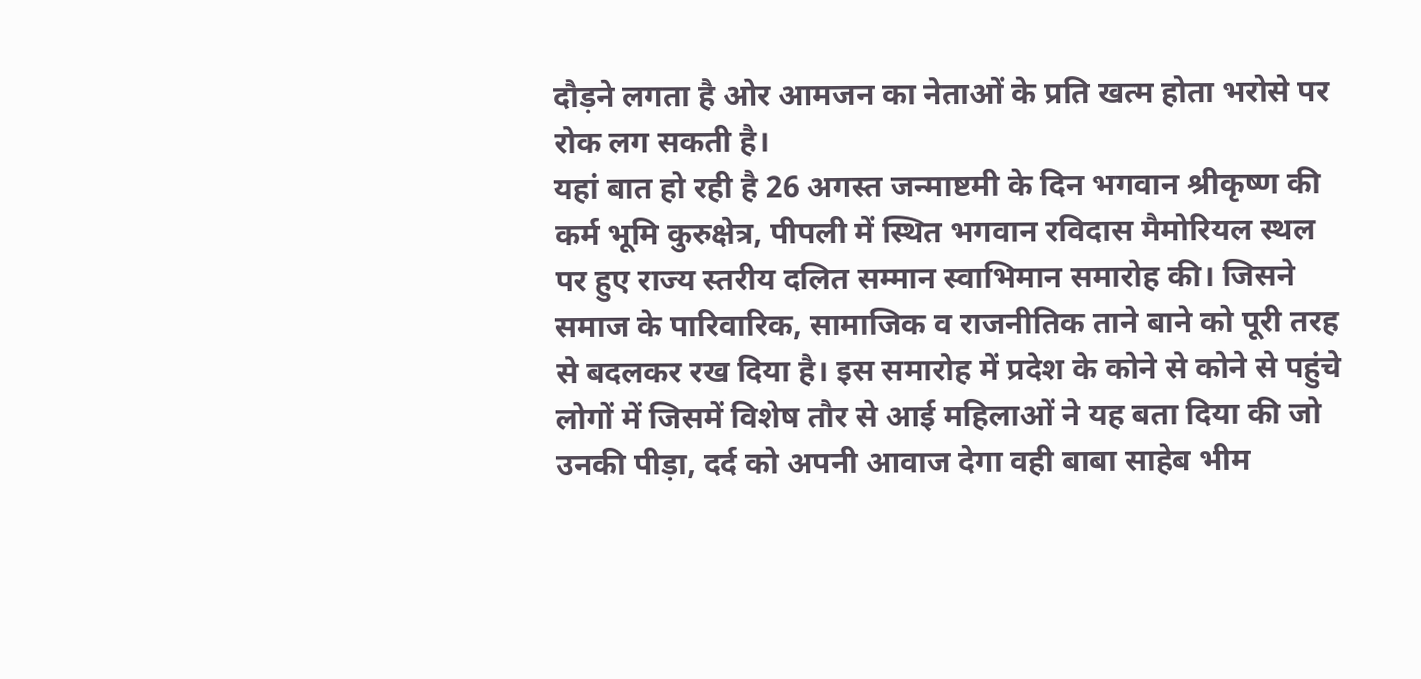दौड़ने लगता है ओर आमजन का नेताओं के प्रति खत्म होता भरोसे पर रोक लग सकती है।
यहां बात हो रही है 26 अगस्त जन्माष्टमी के दिन भगवान श्रीकृष्ण की कर्म भूमि कुरुक्षेत्र, पीपली में स्थित भगवान रविदास मैमोरियल स्थल पर हुए राज्य स्तरीय दलित सम्मान स्वाभिमान समारोह की। जिसने समाज के पारिवारिक, सामाजिक व राजनीतिक ताने बाने को पूरी तरह से बदलकर रख दिया है। इस समारोह में प्रदेश के कोने से कोने से पहुंचे लोगों में जिसमें विशेष तौर से आई महिलाओं ने यह बता दिया की जो उनकी पीड़ा, दर्द को अपनी आवाज देगा वही बाबा साहेब भीम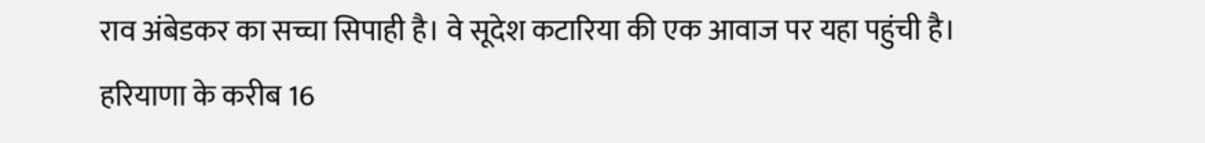राव अंबेडकर का सच्चा सिपाही है। वे सूदेश कटारिया की एक आवाज पर यहा पहुंची है।
हरियाणा के करीब 16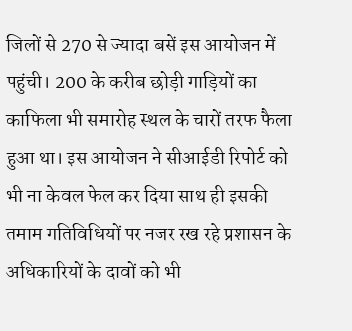जिलों से 270 से ज्यादा बसें इस आयोजन में पहुंची। 200 के करीब छोड़ी गाड़ियों का काफिला भी समारोह स्थल के चारों तरफ फैला हुआ था। इस आयोजन ने सीआईडी रिपोर्ट को भी ना केवल फेल कर दिया साथ ही इसकी तमाम गतिविधियों पर नजर रख रहे प्रशासन के अधिकारियों के दावों को भी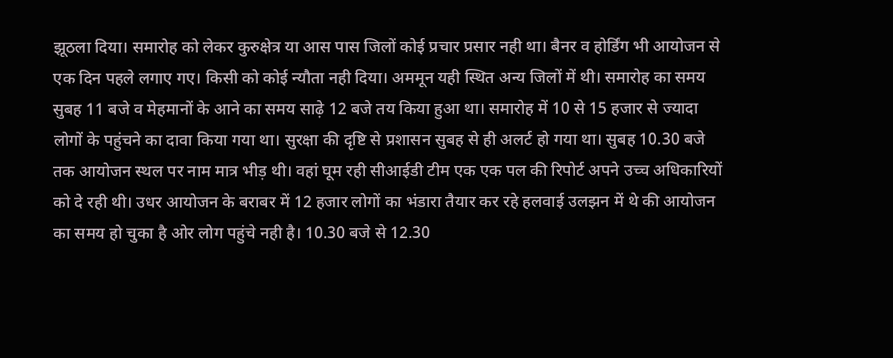झूठला दिया। समारोह को लेकर कुरुक्षेत्र या आस पास जिलों कोई प्रचार प्रसार नही था। बैनर व होर्डिंग भी आयोजन से एक दिन पहले लगाए गए। किसी को कोई न्यौता नही दिया। अममून यही स्थित अन्य जिलों में थी। समारोह का समय सुबह 11 बजे व मेहमानों के आने का समय साढ़े 12 बजे तय किया हुआ था। समारोह में 10 से 15 हजार से ज्यादा लोगों के पहुंचने का दावा किया गया था। सुरक्षा की दृष्टि से प्रशासन सुबह से ही अलर्ट हो गया था। सुबह 10.30 बजे तक आयोजन स्थल पर नाम मात्र भीड़ थी। वहां घूम रही सीआईडी टीम एक एक पल की रिपोर्ट अपने उच्च अधिकारियों को दे रही थी। उधर आयोजन के बराबर में 12 हजार लोगों का भंडारा तैयार कर रहे हलवाई उलझन में थे की आयोजन का समय हो चुका है ओर लोग पहुंचे नही है। 10.30 बजे से 12.30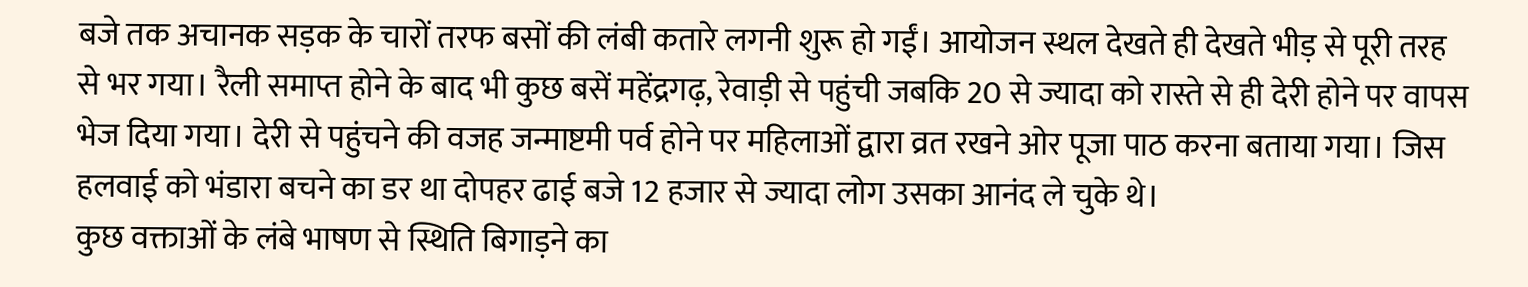बजे तक अचानक सड़क के चारों तरफ बसों की लंबी कतारे लगनी शुरू हो गईं। आयोजन स्थल देखते ही देखते भीड़ से पूरी तरह से भर गया। रैली समाप्त होने के बाद भी कुछ बसें महेंद्रगढ़, रेवाड़ी से पहुंची जबकि 20 से ज्यादा को रास्ते से ही देरी होने पर वापस भेज दिया गया। देरी से पहुंचने की वजह जन्माष्टमी पर्व होने पर महिलाओं द्वारा व्रत रखने ओर पूजा पाठ करना बताया गया। जिस हलवाई को भंडारा बचने का डर था दोपहर ढाई बजे 12 हजार से ज्यादा लोग उसका आनंद ले चुके थे।
कुछ वक्ताओं के लंबे भाषण से स्थिति बिगाड़ने का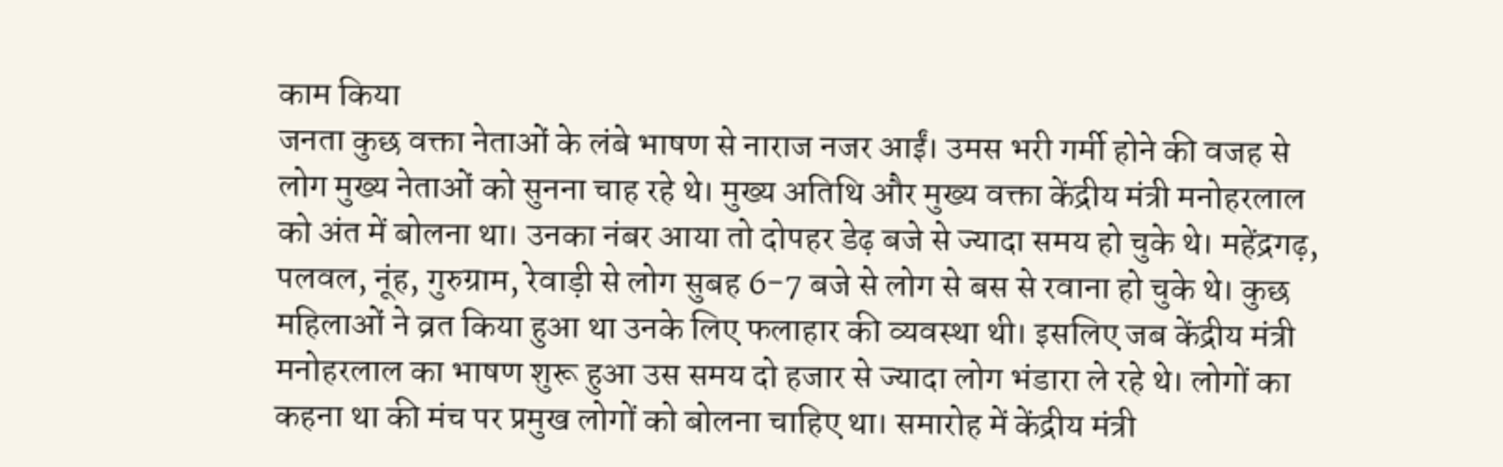काम किया
जनता कुछ वक्ता नेताओं के लंबे भाषण से नाराज नजर आईं। उमस भरी गर्मी होने की वजह से लोग मुख्य नेताओं को सुनना चाह रहे थे। मुख्य अतिथि और मुख्य वक्ता केंद्रीय मंत्री मनोहरलाल को अंत में बोलना था। उनका नंबर आया तो दोपहर डेढ़ बजे से ज्यादा समय हो चुके थे। महेंद्रगढ़, पलवल, नूंह, गुरुग्राम, रेवाड़ी से लोग सुबह 6-7 बजे से लोग से बस से रवाना हो चुके थे। कुछ महिलाओं ने व्रत किया हुआ था उनके लिए फलाहार की व्यवस्था थी। इसलिए जब केंद्रीय मंत्री मनोहरलाल का भाषण शुरू हुआ उस समय दो हजार से ज्यादा लोग भंडारा ले रहे थे। लोगों का कहना था की मंच पर प्रमुख लोगों को बोलना चाहिए था। समारोह में केंद्रीय मंत्री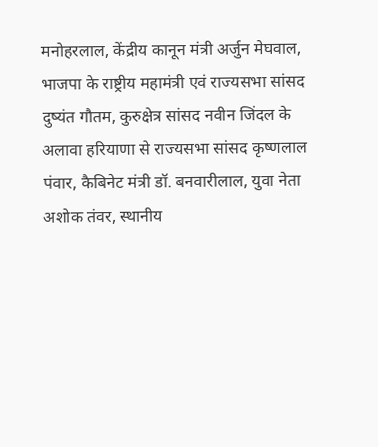मनोहरलाल, केंद्रीय कानून मंत्री अर्जुन मेघवाल, भाजपा के राष्ट्रीय महामंत्री एवं राज्यसभा सांसद दुष्यंत गौतम, कुरुक्षेत्र सांसद नवीन जिंदल के अलावा हरियाणा से राज्यसभा सांसद कृष्णलाल पंवार, कैबिनेट मंत्री डॉ. बनवारीलाल, युवा नेता अशोक तंवर, स्थानीय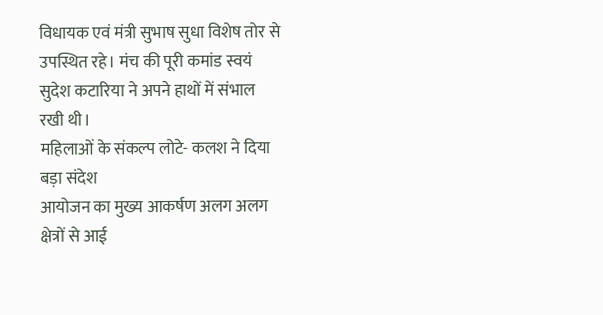विधायक एवं मंत्री सुभाष सुधा विशेष तोर से उपस्थित रहे। मंच की पूरी कमांड स्वयं सुदेश कटारिया ने अपने हाथों में संभाल रखी थी।
महिलाओं के संकल्प लोटे- कलश ने दिया बड़ा संदेश
आयोजन का मुख्य आकर्षण अलग अलग क्षेत्रों से आई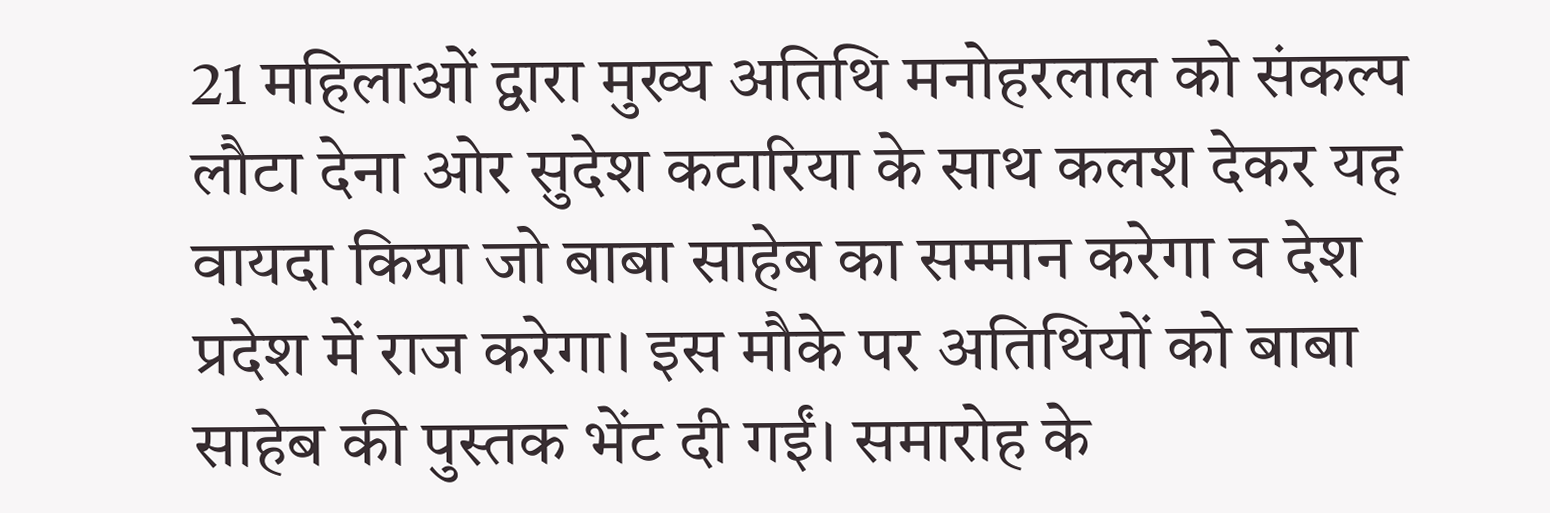21 महिलाओं द्वारा मुख्य अतिथि मनोहरलाल को संकल्प लौटा देना ओर सुदेश कटारिया के साथ कलश देकर यह वायदा किया जो बाबा साहेब का सम्मान करेगा व देश प्रदेश में राज करेगा। इस मौके पर अतिथियों को बाबा साहेब की पुस्तक भेंट दी गईं। समारोह के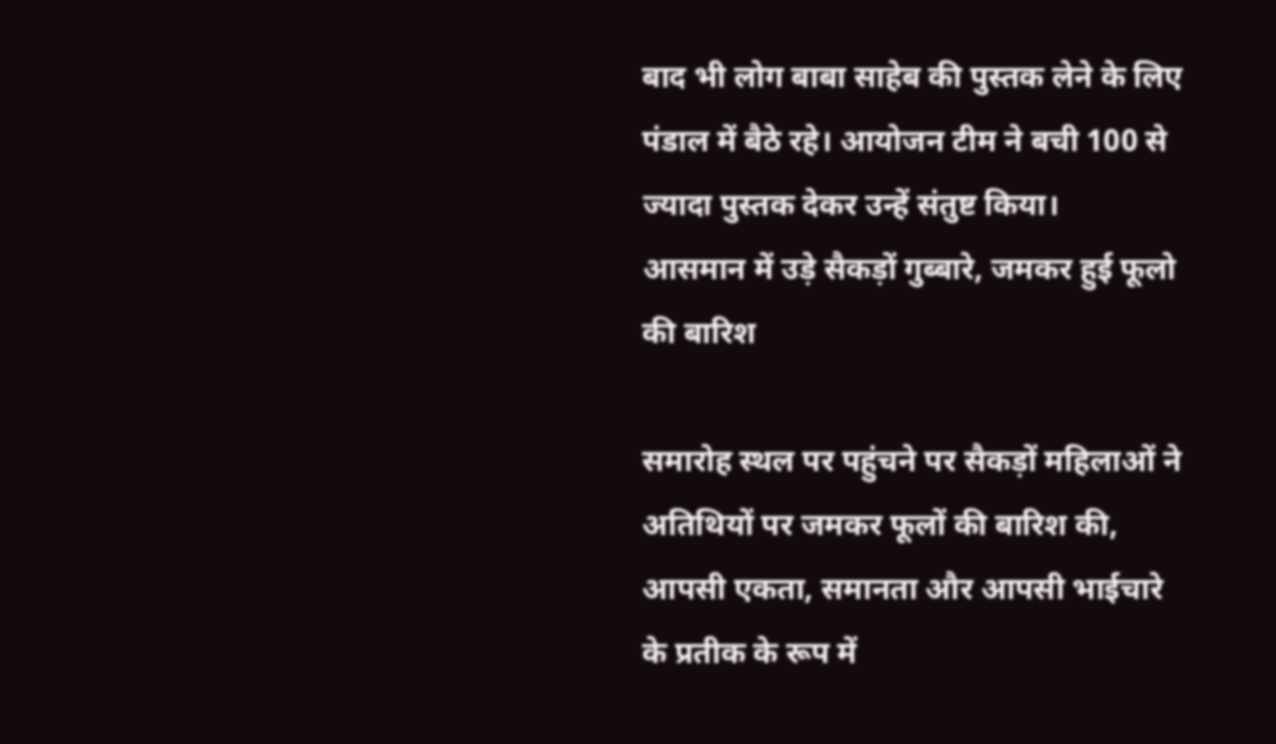बाद भी लोग बाबा साहेब की पुस्तक लेने के लिए पंडाल में बैठे रहे। आयोजन टीम ने बची 100 से ज्यादा पुस्तक देकर उन्हें संतुष्ट किया।
आसमान में उड़े सैकड़ों गुब्बारे, जमकर हुई फूलो की बारिश

समारोह स्थल पर पहुंचने पर सैकड़ों महिलाओं ने अतिथियों पर जमकर फूलों की बारिश की, आपसी एकता, समानता और आपसी भाईचारे के प्रतीक के रूप में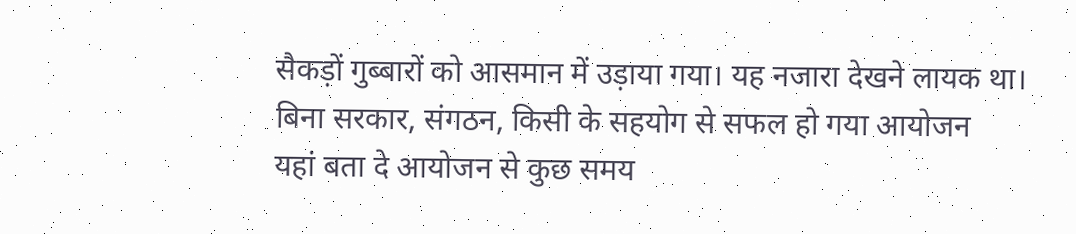सैकड़ों गुब्बारों को आसमान में उड़ाया गया। यह नजारा देखने लायक था।
बिना सरकार, संगठन, किसी के सहयोग से सफल हो गया आयोजन
यहां बता दे आयोजन से कुछ समय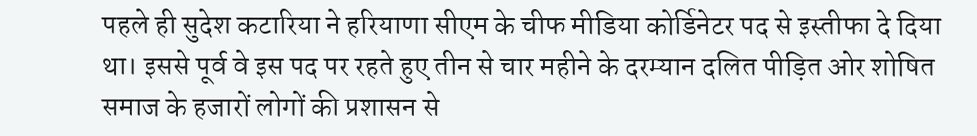पहले ही सुदेश कटारिया ने हरियाणा सीएम के चीफ मीडिया कोर्डिनेटर पद से इस्तीफा दे दिया था। इससे पूर्व वे इस पद पर रहते हुए तीन से चार महीने के दरम्यान दलित पीड़ित ओर शोषित समाज के हजारों लोगों की प्रशासन से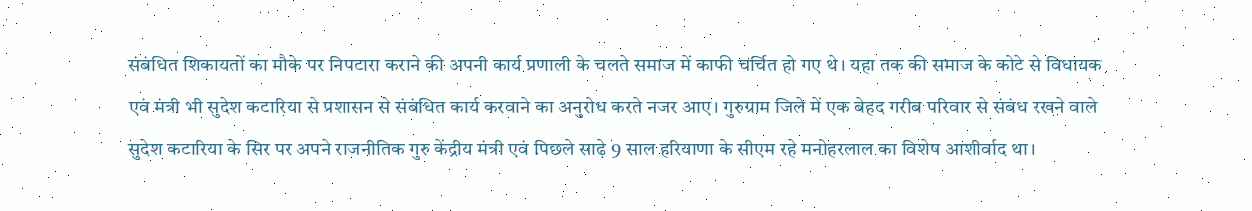संबंधित शिकायतों का मौके पर निपटारा कराने की अपनी कार्य प्रणाली के चलते समाज में काफी चर्चित हो गए थे। यहा तक की समाज के कोटे से विधायक एवं मंत्री भी सुदेश कटारिया से प्रशासन से संबंधित कार्य करवाने का अनुरोध करते नजर आए। गुरुग्राम जिले में एक बेहद गरीब परिवार से संबंध रखने वाले सुदेश कटारिया के सिर पर अपने राजनीतिक गुरु केंद्रीय मंत्री एवं पिछले साढ़े 9 साल हरियाणा के सीएम रहे मनोहरलाल का विशेष आशीर्वाद था।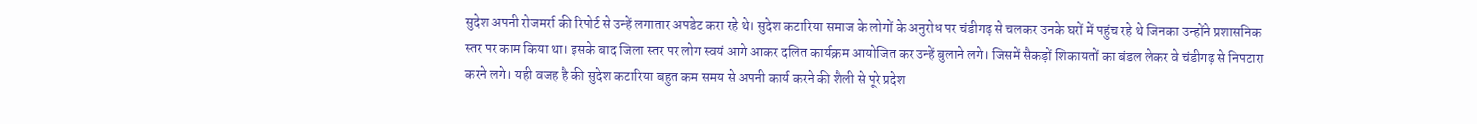सुदेश अपनी रोजमर्रा की रिपोर्ट से उन्हें लगातार अपडेट करा रहे थे। सुदेश कटारिया समाज के लोगों के अनुरोध पर चंडीगढ़ से चलकर उनके घरों में पहुंच रहे थे जिनका उन्होंने प्रशासनिक स्तर पर काम किया था। इसके बाद जिला स्तर पर लोग स्वयं आगे आकर दलित कार्यक्रम आयोजित कर उन्हें बुलाने लगे। जिसमें सैकड़ों शिकायतों का बंडल लेकर वे चंडीगढ़ से निपटारा करने लगे। यही वजह है की सुदेश कटारिया बहुत कम समय से अपनी कार्य करने की शैली से पूरे प्रदेश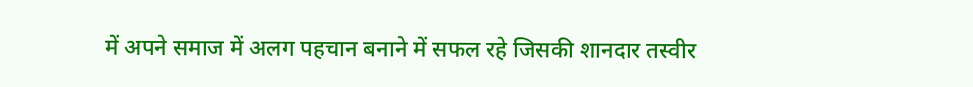में अपने समाज में अलग पहचान बनाने में सफल रहे जिसकी शानदार तस्वीर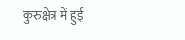कुरुक्षेत्र में हुई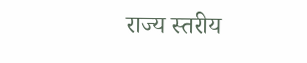राज्य स्तरीय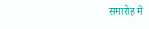समारोह में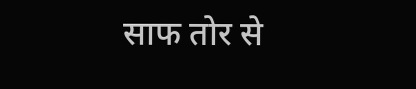साफ तोर से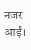नजर आईं।